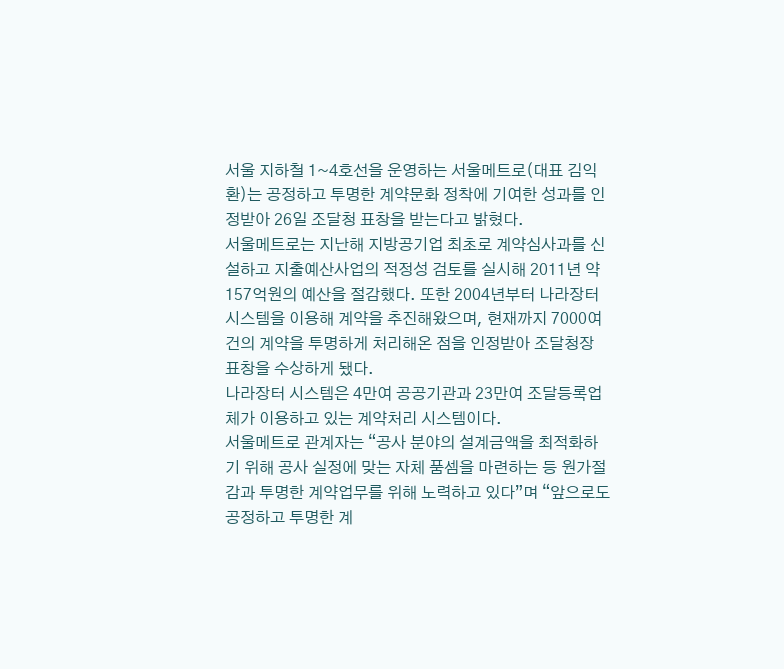서울 지하철 1~4호선을 운영하는 서울메트로(대표 김익환)는 공정하고 투명한 계약문화 정착에 기여한 성과를 인정받아 26일 조달청 표창을 받는다고 밝혔다.
서울메트로는 지난해 지방공기업 최초로 계약심사과를 신설하고 지출예산사업의 적정성 검토를 실시해 2011년 약 157억원의 예산을 절감했다. 또한 2004년부터 나라장터 시스템을 이용해 계약을 추진해왔으며, 현재까지 7000여건의 계약을 투명하게 처리해온 점을 인정받아 조달청장 표창을 수상하게 됐다.
나라장터 시스템은 4만여 공공기관과 23만여 조달등록업체가 이용하고 있는 계약처리 시스템이다.
서울메트로 관계자는 “공사 분야의 설계금액을 최적화하기 위해 공사 실정에 맞는 자체 품셈을 마련하는 등 원가절감과 투명한 계약업무를 위해 노력하고 있다”며 “앞으로도 공정하고 투명한 계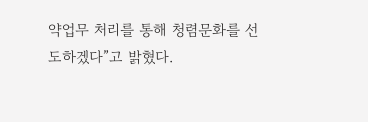약업무 처리를 통해 청렴문화를 선도하겠다”고 밝혔다.